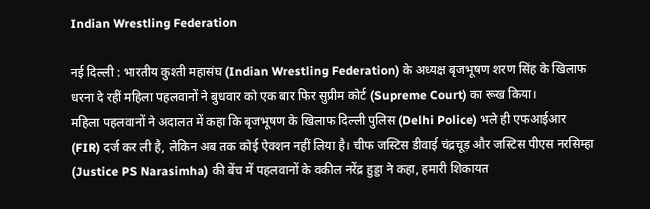Indian Wrestling Federation

नई दिल्ली : भारतीय कुश्ती महासंघ (Indian Wrestling Federation) के अध्यक्ष बृजभूषण शरण सिंह के खिलाफ धरना दे रहीं महिला पहलवानों ने बुधवार को एक बार फिर सुप्रीम कोर्ट (Supreme Court) का रूख किया।
महिला पहलवानों ने अदालत में कहा कि बृजभूषण के खिलाफ दिल्ली पुलिस (Delhi Police) भले ही एफआईआर (FIR) दर्ज कर ली है, लेकिन अब तक कोई ऐक्शन नहीं लिया है। चीफ जस्टिस डीवाई चंद्रचूड़ और जस्टिस पीएस नरसिम्हा (Justice PS Narasimha) की बेंच में पहलवानों के वकील नरेंद्र हुड्डा ने कहा, हमारी शिकायत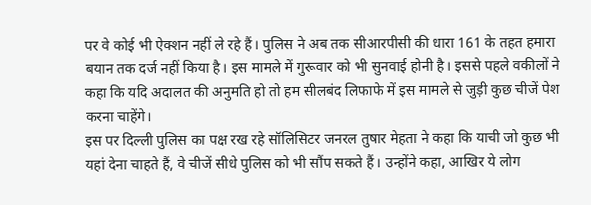पर वे कोई भी ऐक्शन नहीं ले रहे हैं। पुलिस ने अब तक सीआरपीसी की धारा 161 के तहत हमारा बयान तक दर्ज नहीं किया है। इस मामले में गुरूवार को भी सुनवाई होनी है। इससे पहले वकीलों ने कहा कि यदि अदालत की अनुमति हो तो हम सीलबंद लिफाफे में इस मामले से जुड़ी कुछ चीजें पेश करना चाहेंगे।
इस पर दिल्ली पुलिस का पक्ष रख रहे सॉलिसिटर जनरल तुषार मेहता ने कहा कि याची जो कुछ भी यहां देना चाहते हैं, वे चीजें सीधे पुलिस को भी सौंप सकते हैं। उन्होंने कहा, आखिर ये लोग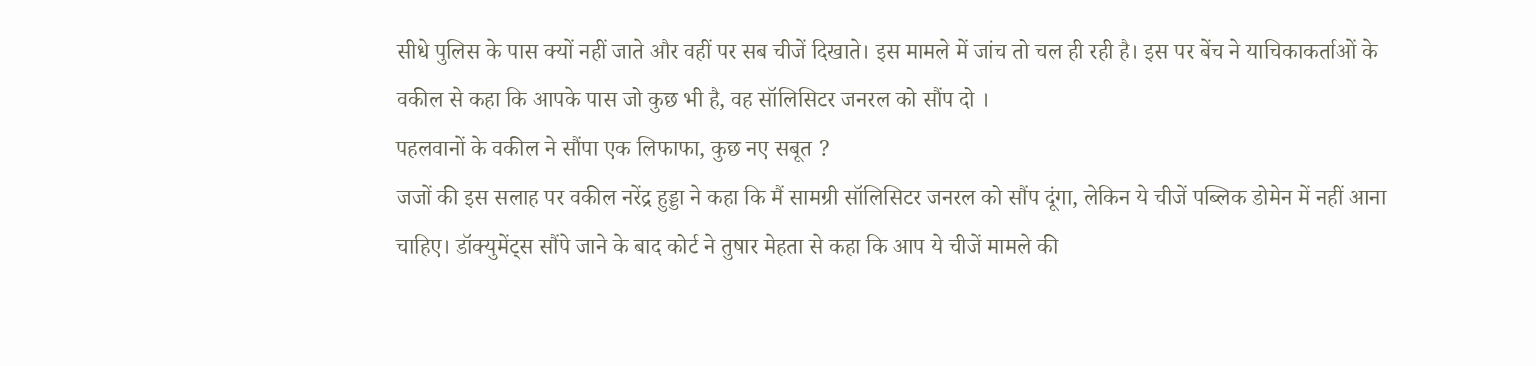सीधे पुलिस के पास क्यों नहीं जाते और वहीं पर सब चीजें दिखाते। इस मामले में जांच तो चल ही रही है। इस पर बेंच ने याचिकाकर्ताओं के वकील से कहा कि आपके पास जो कुछ भी है, वह सॉलिसिटर जनरल को सौंप दो ।
पहलवानों के वकील ने सौंपा एक लिफाफा, कुछ नए सबूत ?
जजों की इस सलाह पर वकील नरेंद्र हुड्डा ने कहा कि मैं सामग्री सॉलिसिटर जनरल को सौंप दूंगा, लेकिन ये चीजें पब्लिक डोमेन में नहीं आना चाहिए। डॉक्युमेंट्स सौंपे जाने के बाद कोर्ट ने तुषार मेहता से कहा कि आप ये चीजें मामले की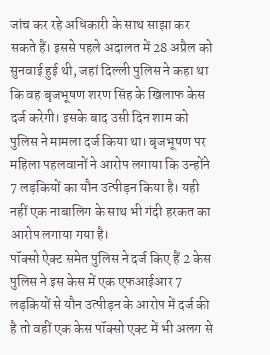जांच कर रहे अधिकारी के साथ साझा कर सकते हैं। इससे पहले अदालत में 28 अप्रैल को सुनवाई हुई थी, जहां दिल्ली पुलिस ने कहा था कि वह बृजभूषण शरण सिंह के खिलाफ केस दर्ज करेगी। इसके बाद उसी दिन शाम को पुलिस ने मामला दर्ज किया था। बृजभूषण पर महिला पहलवानों ने आरोप लगाया कि उन्होंने 7 लड़कियों का यौन उत्पीड़न किया है। यही नहीं एक नाबालिग के साथ भी गंदी हरकत का आरोप लगाया गया है।
पॉक्सो ऐक्ट समेत पुलिस ने दर्ज किए हैं 2 केस
पुलिस ने इस केस में एक एफआईआर 7 लड़कियों से यौन उत्पीड़न के आरोप में दर्ज की है तो वहीं एक केस पॉक्सो एक्ट में भी अलग से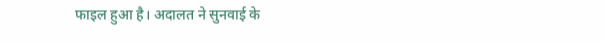फाइल हुआ है। अदालत ने सुनवाई के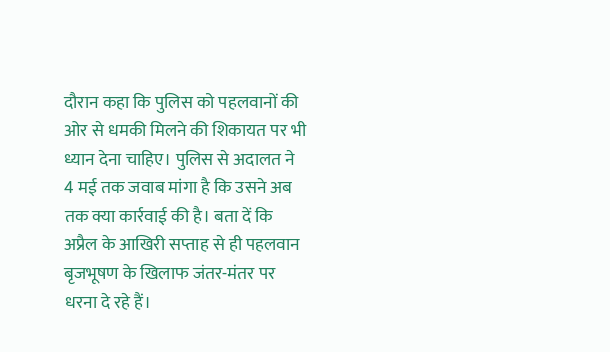दौरान कहा कि पुलिस को पहलवानों की ओर से धमकी मिलने की शिकायत पर भी ध्यान देना चाहिए। पुलिस से अदालत ने 4 मई तक जवाब मांगा है कि उसने अब तक क्या कार्रवाई की है। बता दें कि अप्रैल के आखिरी सप्ताह से ही पहलवान बृजभूषण के खिलाफ जंतर-मंतर पर धरना दे रहे हैं।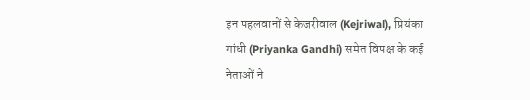इन पहलवानों से केजरीवाल (Kejriwal), प्रियंका गांधी (Priyanka Gandhi) समेत विपक्ष के कई नेताओं ने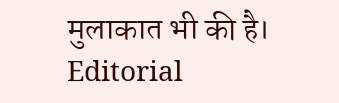मुलाकात भी की है।
Editorial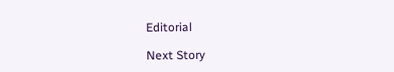Editorial

Next Story